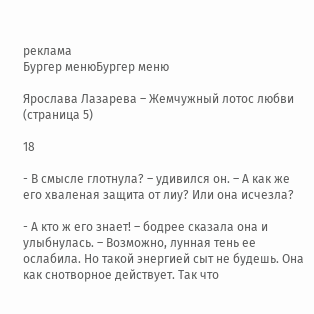реклама
Бургер менюБургер меню

Ярослава Лазарева – Жемчужный лотос любви (страница 5)

18

- В смысле глотнула? – удивился он. – А как же его хваленая защита от лиу? Или она исчезла?

- А кто ж его знает! – бодрее сказала она и улыбнулась. – Возможно, лунная тень ее ослабила. Но такой энергией сыт не будешь. Она как снотворное действует. Так что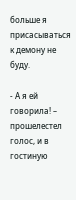больше я присасываться к демону не буду.

- А я ей говорила! – прошелестел голос, и в гостиную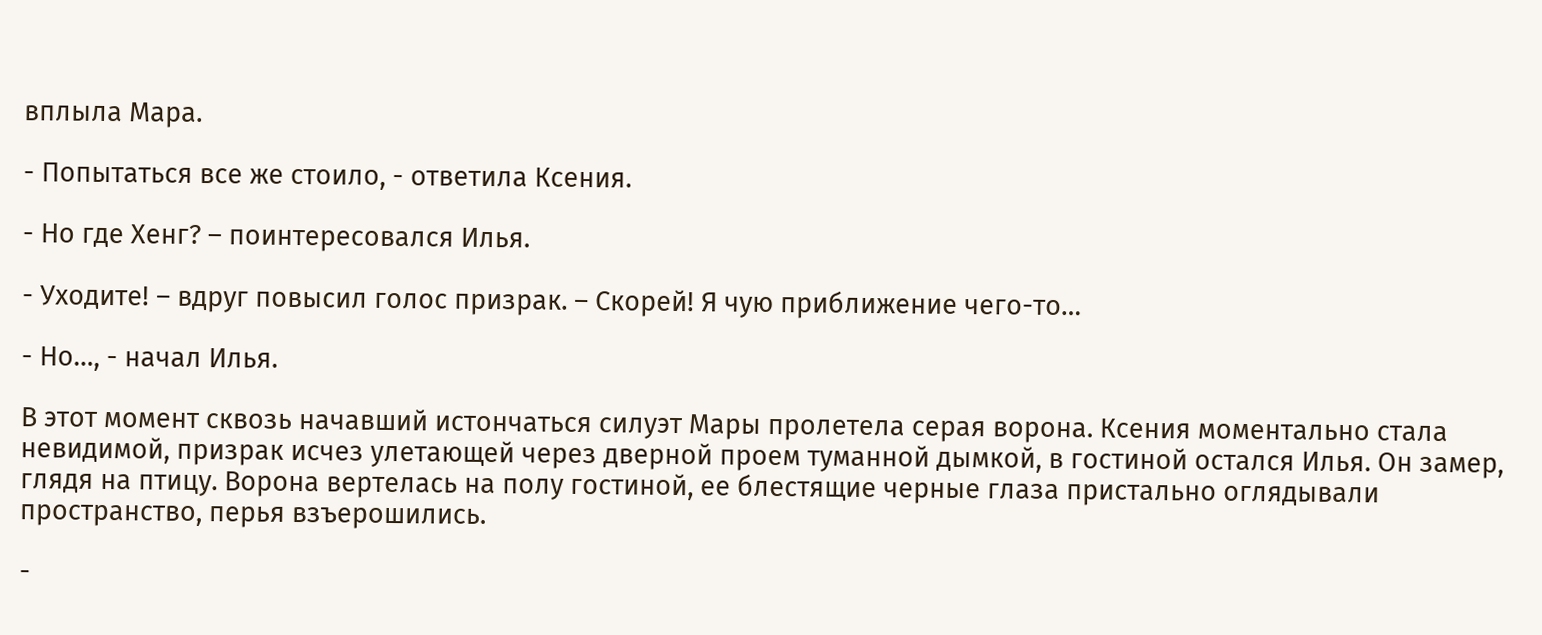вплыла Мара.

- Попытаться все же стоило, - ответила Ксения.

- Но где Хенг? – поинтересовался Илья.

- Уходите! – вдруг повысил голос призрак. – Скорей! Я чую приближение чего-то…

- Но…, - начал Илья.

В этот момент сквозь начавший истончаться силуэт Мары пролетела серая ворона. Ксения моментально стала невидимой, призрак исчез улетающей через дверной проем туманной дымкой, в гостиной остался Илья. Он замер, глядя на птицу. Ворона вертелась на полу гостиной, ее блестящие черные глаза пристально оглядывали пространство, перья взъерошились.

-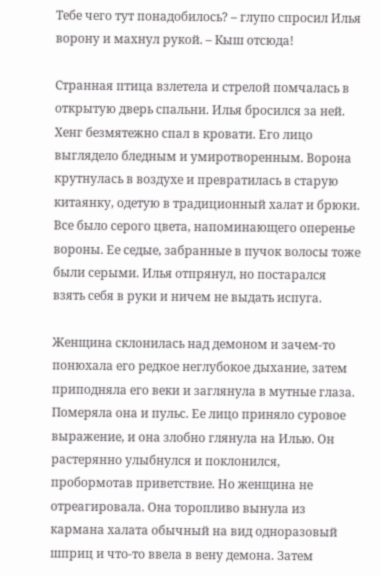Тебе чего тут понадобилось? – глупо спросил Илья ворону и махнул рукой. – Кыш отсюда!

Странная птица взлетела и стрелой помчалась в открытую дверь спальни. Илья бросился за ней. Хенг безмятежно спал в кровати. Его лицо выглядело бледным и умиротворенным. Ворона крутнулась в воздухе и превратилась в старую китаянку, одетую в традиционный халат и брюки. Все было серого цвета, напоминающего оперенье вороны. Ее седые, забранные в пучок волосы тоже были серыми. Илья отпрянул, но постарался взять себя в руки и ничем не выдать испуга.

Женщина склонилась над демоном и зачем-то понюхала его редкое неглубокое дыхание, затем приподняла его веки и заглянула в мутные глаза. Померяла она и пульс. Ее лицо приняло суровое выражение, и она злобно глянула на Илью. Он растерянно улыбнулся и поклонился, пробормотав приветствие. Но женщина не отреагировала. Она торопливо вынула из кармана халата обычный на вид одноразовый шприц и что-то ввела в вену демона. Затем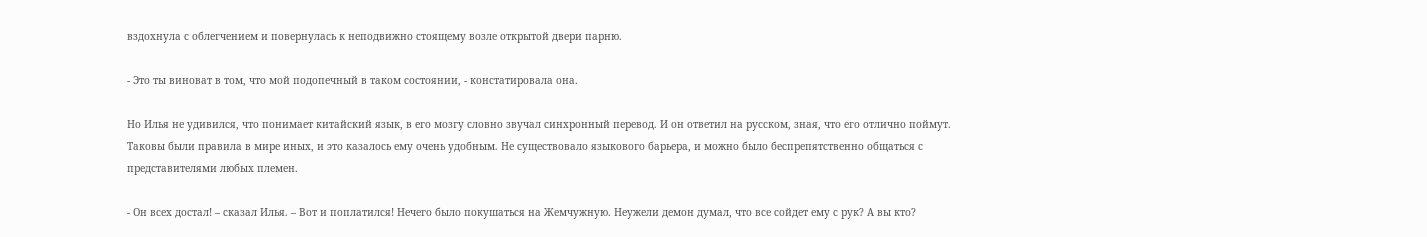вздохнула с облегчением и повернулась к неподвижно стоящему возле открытой двери парню.

- Это ты виноват в том, что мой подопечный в таком состоянии, - констатировала она.

Но Илья не удивился, что понимает китайский язык, в его мозгу словно звучал синхронный перевод. И он ответил на русском, зная, что его отлично поймут. Таковы были правила в мире иных, и это казалось ему очень удобным. Не существовало языкового барьера, и можно было беспрепятственно общаться с представителями любых племен.

- Он всех достал! – сказал Илья. – Вот и поплатился! Нечего было покушаться на Жемчужную. Неужели демон думал, что все сойдет ему с рук? А вы кто?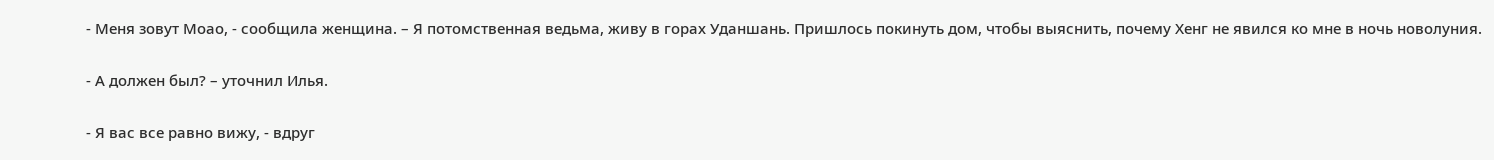- Меня зовут Моао, - сообщила женщина. – Я потомственная ведьма, живу в горах Уданшань. Пришлось покинуть дом, чтобы выяснить, почему Хенг не явился ко мне в ночь новолуния.

- А должен был? – уточнил Илья.

- Я вас все равно вижу, - вдруг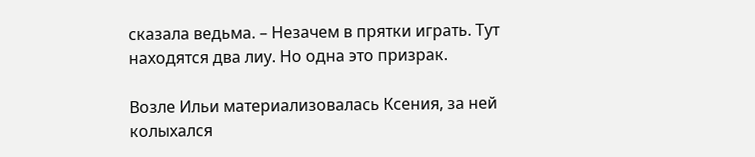сказала ведьма. – Незачем в прятки играть. Тут находятся два лиу. Но одна это призрак.

Возле Ильи материализовалась Ксения, за ней колыхался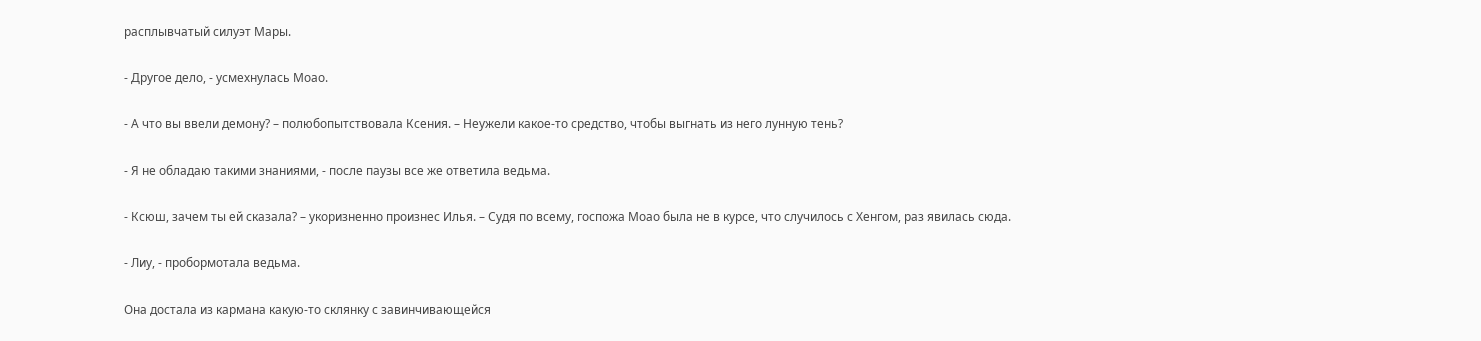расплывчатый силуэт Мары.

- Другое дело, - усмехнулась Моао.

- А что вы ввели демону? – полюбопытствовала Ксения. – Неужели какое-то средство, чтобы выгнать из него лунную тень?

- Я не обладаю такими знаниями, - после паузы все же ответила ведьма.

- Ксюш, зачем ты ей сказала? – укоризненно произнес Илья. – Судя по всему, госпожа Моао была не в курсе, что случилось с Хенгом, раз явилась сюда.

- Лиу, - пробормотала ведьма.

Она достала из кармана какую-то склянку с завинчивающейся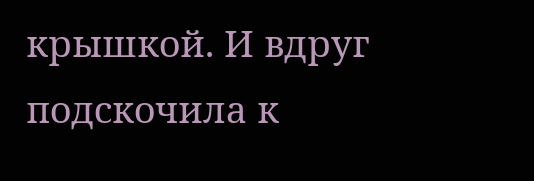крышкой. И вдруг подскочила к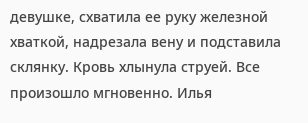девушке, схватила ее руку железной хваткой, надрезала вену и подставила склянку. Кровь хлынула струей. Все произошло мгновенно. Илья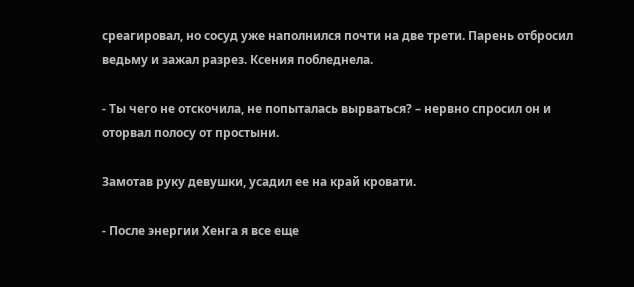среагировал, но сосуд уже наполнился почти на две трети. Парень отбросил ведьму и зажал разрез. Ксения побледнела.

- Ты чего не отскочила, не попыталась вырваться? – нервно спросил он и оторвал полосу от простыни.

Замотав руку девушки, усадил ее на край кровати.

- После энергии Хенга я все еще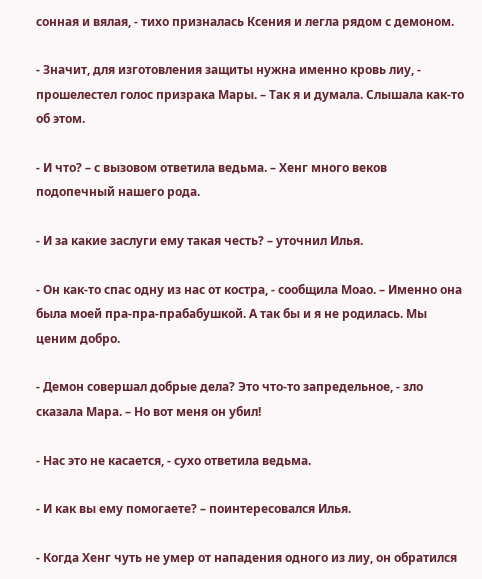сонная и вялая, - тихо призналась Ксения и легла рядом с демоном.

- Значит, для изготовления защиты нужна именно кровь лиу, - прошелестел голос призрака Мары. – Так я и думала. Слышала как-то об этом.

- И что? – с вызовом ответила ведьма. – Хенг много веков подопечный нашего рода.

- И за какие заслуги ему такая честь? – уточнил Илья.

- Он как-то спас одну из нас от костра, - сообщила Моао. – Именно она была моей пра-пра-прабабушкой. А так бы и я не родилась. Мы ценим добро.

- Демон совершал добрые дела? Это что-то запредельное, - зло сказала Мара. – Но вот меня он убил!

- Нас это не касается, - сухо ответила ведьма.

- И как вы ему помогаете? – поинтересовался Илья.

- Когда Хенг чуть не умер от нападения одного из лиу, он обратился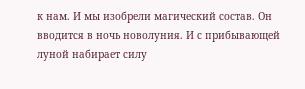к нам. И мы изобрели магический состав. Он вводится в ночь новолуния. И с прибывающей луной набирает силу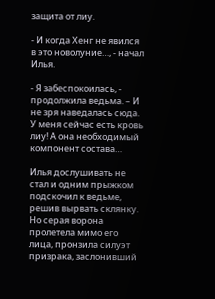защита от лиу.

- И когда Хенг не явился в это новолуние…, - начал Илья.

- Я забеспокоилась, - продолжила ведьма. – И не зря наведалась сюда. У меня сейчас есть кровь лиу! А она необходимый компонент состава…

Илья дослушивать не стал и одним прыжком подскочил к ведьме, решив вырвать склянку. Но серая ворона пролетела мимо его лица, пронзила силуэт призрака, заслонивший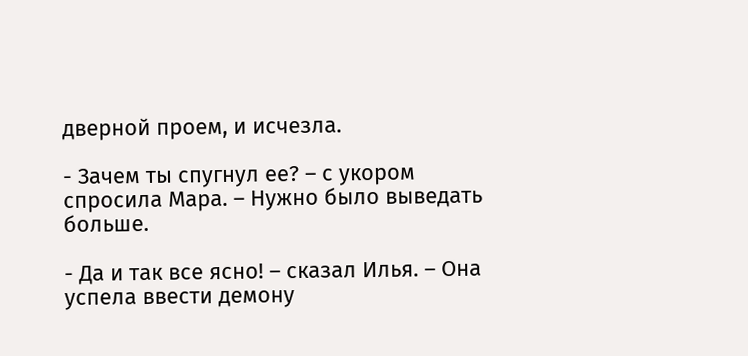дверной проем, и исчезла.

- Зачем ты спугнул ее? – с укором спросила Мара. – Нужно было выведать больше.

- Да и так все ясно! – сказал Илья. – Она успела ввести демону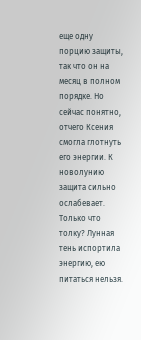еще одну порцию защиты, так что он на месяц в полном порядке. Но сейчас понятно, отчего Ксения смогла глотнуть его энергии. К новолунию защита сильно ослабевает. Только что толку? Лунная тень испортила энергию, ею питаться нельзя.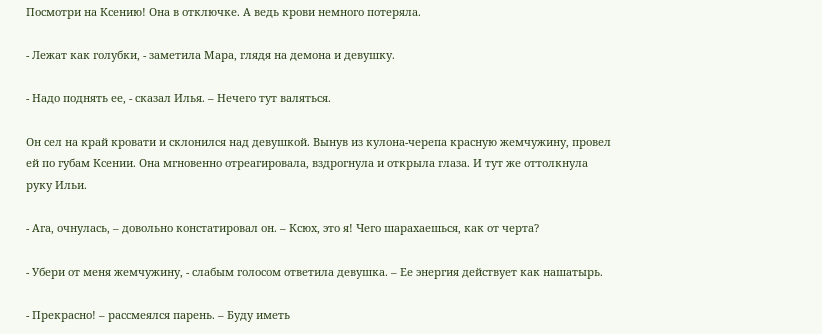Посмотри на Ксению! Она в отключке. А ведь крови немного потеряла.

- Лежат как голубки, - заметила Мара, глядя на демона и девушку.

- Надо поднять ее, - сказал Илья. – Нечего тут валяться.

Он сел на край кровати и склонился над девушкой. Вынув из кулона-черепа красную жемчужину, провел ей по губам Ксении. Она мгновенно отреагировала, вздрогнула и открыла глаза. И тут же оттолкнула руку Ильи.

- Ага, очнулась, – довольно констатировал он. – Ксюх, это я! Чего шарахаешься, как от черта?

- Убери от меня жемчужину, - слабым голосом ответила девушка. – Ее энергия действует как нашатырь.

- Прекрасно! – рассмеялся парень. – Буду иметь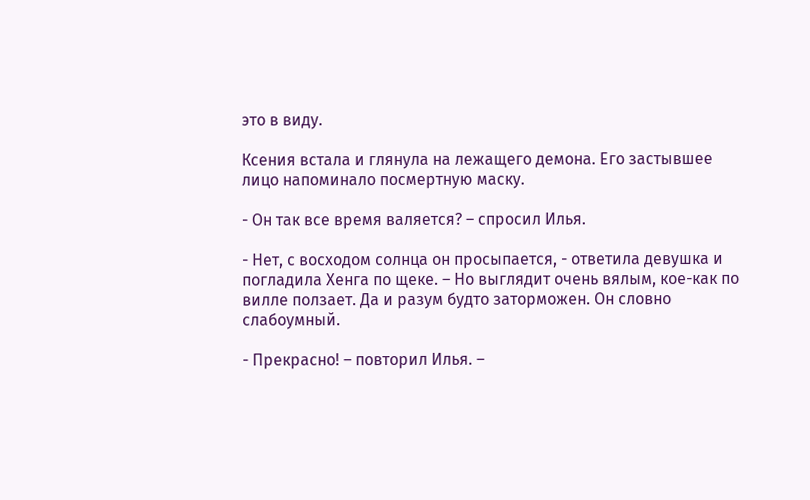это в виду.

Ксения встала и глянула на лежащего демона. Его застывшее лицо напоминало посмертную маску.

- Он так все время валяется? – спросил Илья.

- Нет, с восходом солнца он просыпается, - ответила девушка и погладила Хенга по щеке. – Но выглядит очень вялым, кое-как по вилле ползает. Да и разум будто заторможен. Он словно слабоумный.

- Прекрасно! – повторил Илья. –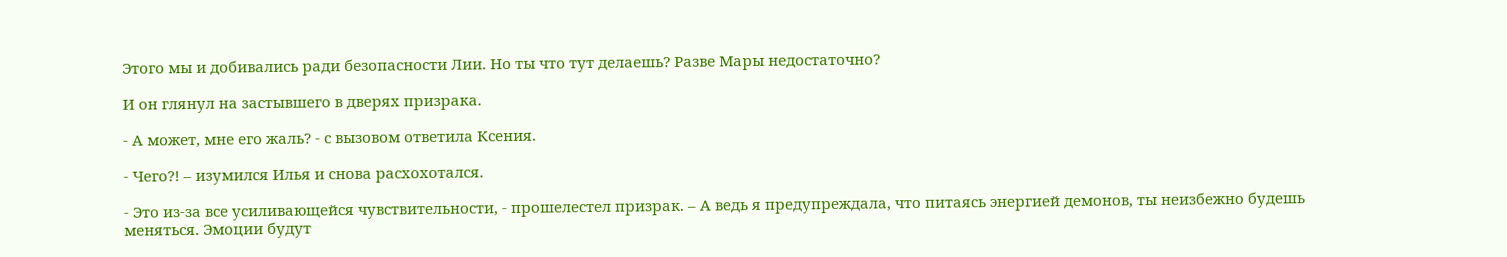Этого мы и добивались ради безопасности Лии. Но ты что тут делаешь? Разве Мары недостаточно?

И он глянул на застывшего в дверях призрака.

- А может, мне его жаль? - с вызовом ответила Ксения.

- Чего?! – изумился Илья и снова расхохотался.

- Это из-за все усиливающейся чувствительности, - прошелестел призрак. – А ведь я предупреждала, что питаясь энергией демонов, ты неизбежно будешь меняться. Эмоции будут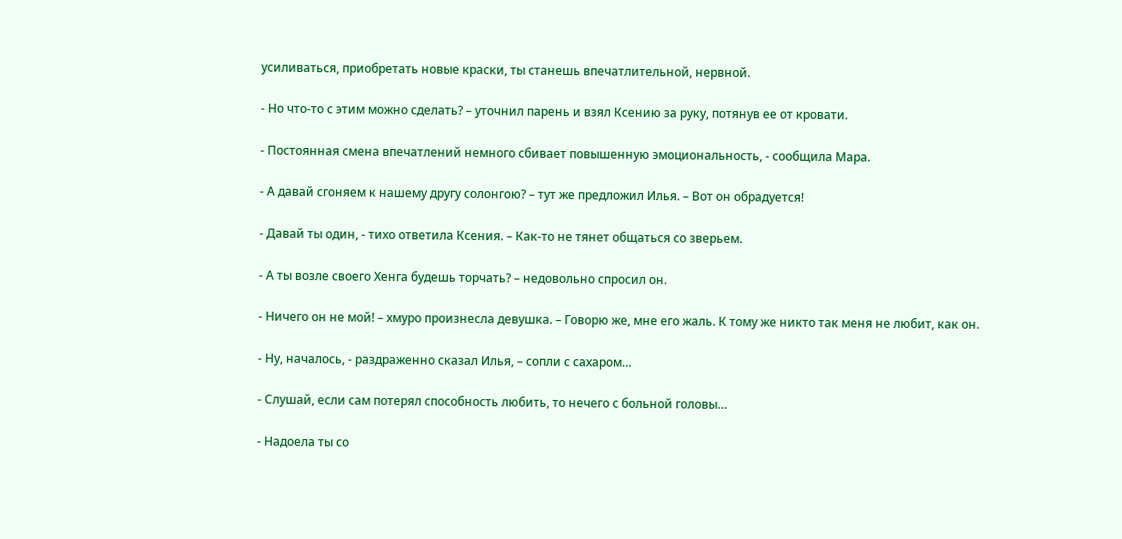усиливаться, приобретать новые краски, ты станешь впечатлительной, нервной.

- Но что-то с этим можно сделать? – уточнил парень и взял Ксению за руку, потянув ее от кровати.

- Постоянная смена впечатлений немного сбивает повышенную эмоциональность, - сообщила Мара.

- А давай сгоняем к нашему другу солонгою? – тут же предложил Илья. – Вот он обрадуется!

- Давай ты один, - тихо ответила Ксения. – Как-то не тянет общаться со зверьем.

- А ты возле своего Хенга будешь торчать? – недовольно спросил он.

- Ничего он не мой! – хмуро произнесла девушка. – Говорю же, мне его жаль. К тому же никто так меня не любит, как он.

- Ну, началось, - раздраженно сказал Илья, – сопли с сахаром…

- Слушай, если сам потерял способность любить, то нечего с больной головы…

- Надоела ты со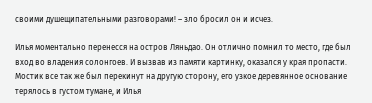своими душещипательными разговорами! – зло бросил он и исчез.

Илья моментально перенесся на остров Ляньдао. Он отлично помнил то место, где был вход во владения солонгоев. И вызвав из памяти картинку, оказался у края пропасти. Мостик все так же был перекинут на другую сторону, его узкое деревянное основание терялось в густом тумане, и Илья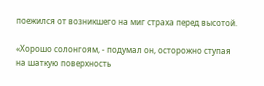поежился от возникшего на миг страха перед высотой.

«Хорошо солонгоям, - подумал он, осторожно ступая на шаткую поверхность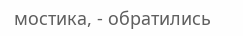мостика, - обратились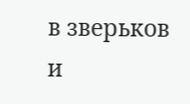в зверьков и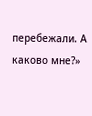перебежали. А каково мне?»